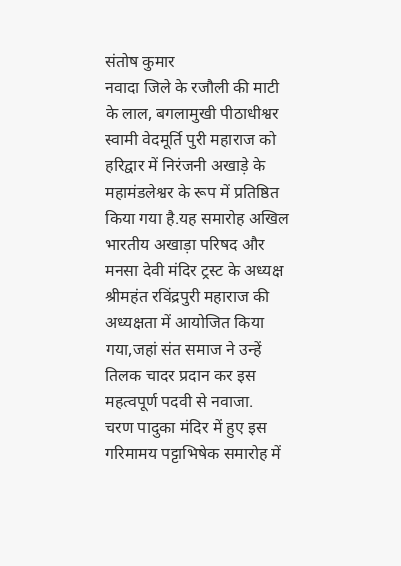संतोष कुमार
नवादा जिले के रजौली की माटी के लाल, बगलामुखी पीठाधीश्वर स्वामी वेदमूर्ति पुरी महाराज को हरिद्वार में निरंजनी अखाड़े के महामंडलेश्वर के रूप में प्रतिष्ठित किया गया है.यह समारोह अखिल भारतीय अखाड़ा परिषद और मनसा देवी मंदिर ट्रस्ट के अध्यक्ष श्रीमहंत रविंद्रपुरी महाराज की अध्यक्षता में आयोजित किया गया,जहां संत समाज ने उन्हें तिलक चादर प्रदान कर इस महत्वपूर्ण पदवी से नवाजा.
चरण पादुका मंदिर में हुए इस गरिमामय पट्टाभिषेक समारोह में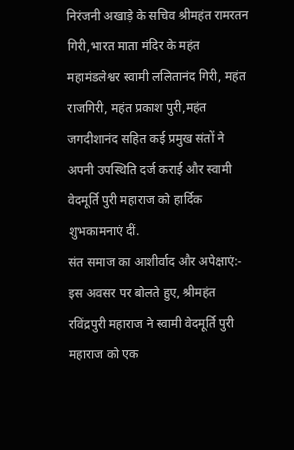निरंजनी अखाड़े के सचिव श्रीमहंत रामरतन गिरी,भारत माता मंदिर के महंत महामंडलेश्वर स्वामी ललितानंद गिरी, महंत राजगिरी, महंत प्रकाश पुरी,महंत जगदीशानंद सहित कई प्रमुख संतों ने अपनी उपस्थिति दर्ज कराई और स्वामी वेदमूर्ति पुरी महाराज को हार्दिक शुभकामनाएं दीं.
संत समाज का आशीर्वाद और अपेक्षाएं:-
इस अवसर पर बोलते हुए, श्रीमहंत रविंद्रपुरी महाराज ने स्वामी वेदमूर्ति पुरी महाराज को एक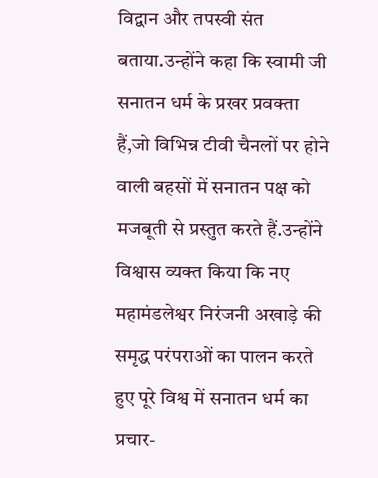विद्वान और तपस्वी संत बताया.उन्होंने कहा कि स्वामी जी सनातन धर्म के प्रखर प्रवक्ता हैं,जो विभिन्न टीवी चैनलों पर होने वाली बहसों में सनातन पक्ष को मजबूती से प्रस्तुत करते हैं.उन्होंने विश्वास व्यक्त किया कि नए महामंडलेश्वर निरंजनी अखाड़े की समृद्ध परंपराओं का पालन करते हुए पूरे विश्व में सनातन धर्म का प्रचार-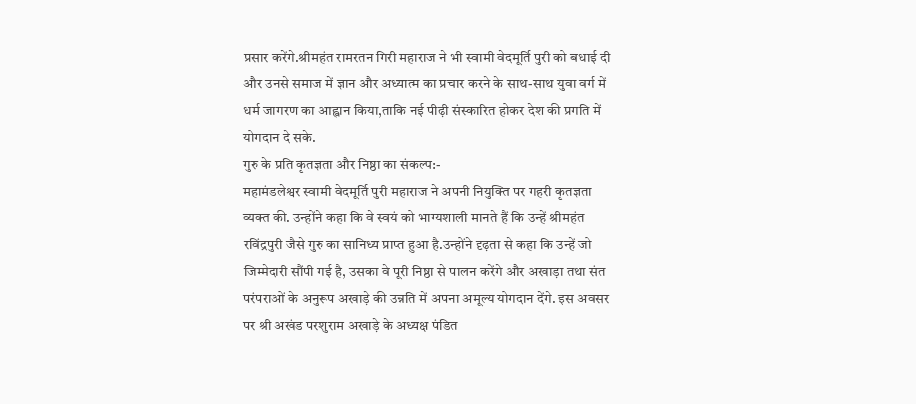प्रसार करेंगे.श्रीमहंत रामरतन गिरी महाराज ने भी स्वामी वेदमूर्ति पुरी को बधाई दी और उनसे समाज में ज्ञान और अध्यात्म का प्रचार करने के साथ-साथ युवा वर्ग में धर्म जागरण का आह्वान किया,ताकि नई पीढ़ी संस्कारित होकर देश की प्रगति में योगदान दे सके.
गुरु के प्रति कृतज्ञता और निष्ठा का संकल्प:-
महामंडलेश्वर स्वामी वेदमूर्ति पुरी महाराज ने अपनी नियुक्ति पर गहरी कृतज्ञता व्यक्त की. उन्होंने कहा कि वे स्वयं को भाग्यशाली मानते हैं कि उन्हें श्रीमहंत रविंद्रपुरी जैसे गुरु का सानिध्य प्राप्त हुआ है.उन्होंने दृढ़ता से कहा कि उन्हें जो जिम्मेदारी सौंपी गई है, उसका वे पूरी निष्ठा से पालन करेंगे और अखाड़ा तथा संत परंपराओं के अनुरूप अखाड़े की उन्नति में अपना अमूल्य योगदान देंगे. इस अवसर पर श्री अखंड परशुराम अखाड़े के अध्यक्ष पंडित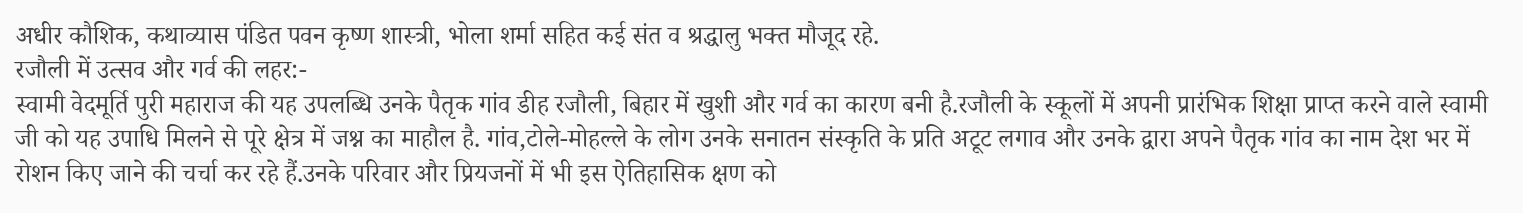अधीर कौशिक, कथाव्यास पंडित पवन कृष्ण शास्त्री, भोला शर्मा सहित कई संत व श्रद्धालु भक्त मौजूद रहे.
रजौली में उत्सव और गर्व की लहर:-
स्वामी वेदमूर्ति पुरी महाराज की यह उपलब्धि उनके पैतृक गांव डीह रजौली, बिहार में खुशी और गर्व का कारण बनी है.रजौली के स्कूलों में अपनी प्रारंभिक शिक्षा प्राप्त करने वाले स्वामी जी को यह उपाधि मिलने से पूरे क्षेत्र में जश्न का माहौल है. गांव,टोले-मोहल्ले के लोग उनके सनातन संस्कृति के प्रति अटूट लगाव और उनके द्वारा अपने पैतृक गांव का नाम देश भर में रोशन किए जाने की चर्चा कर रहे हैं.उनके परिवार और प्रियजनों में भी इस ऐतिहासिक क्षण को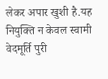लेकर अपार खुशी है.यह नियुक्ति न केवल स्वामी वेदमूर्ति पुरी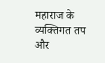महाराज के व्यक्तिगत तप और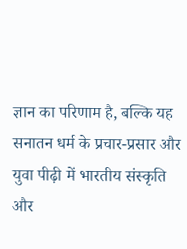ज्ञान का परिणाम है, बल्कि यह सनातन धर्म के प्रचार-प्रसार और युवा पीढ़ी में भारतीय संस्कृति और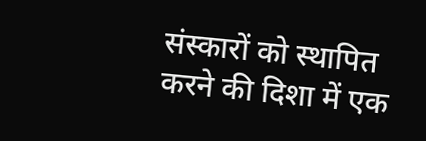संस्कारों को स्थापित करने की दिशा में एक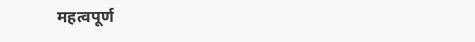महत्वपूर्ण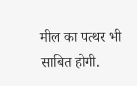मील का पत्थर भी साबित होगी.